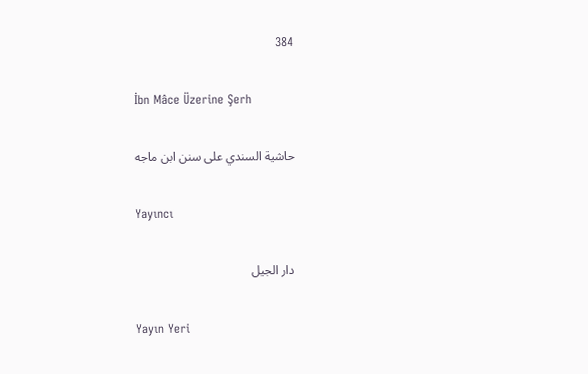384

İbn Mâce Üzerine Şerh

حاشية السندي على سنن ابن ماجه

Yayıncı

دار الجيل

Yayın Yeri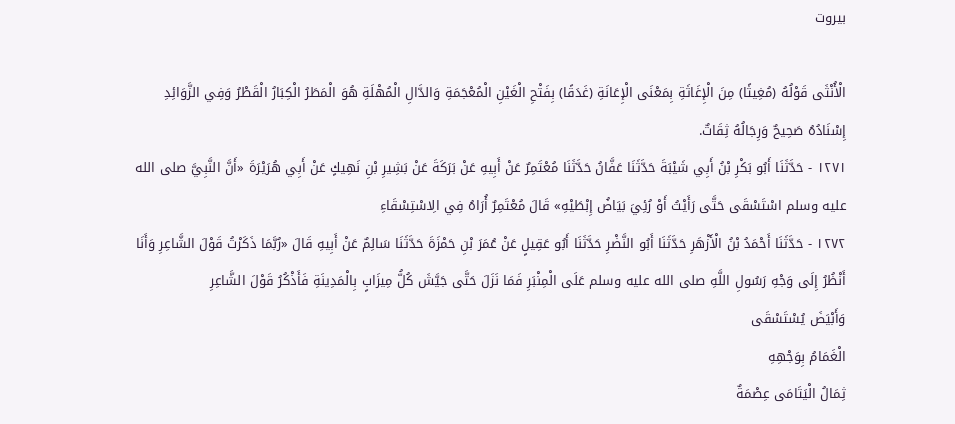بيروت

الْأُنْثَى قَوْلُهُ (مُغِيثًا) مِنَ الْإِغَاثَةِ بِمَعْنَى الْإِعَانَةِ (غَدَقًا) بِفَتْحِ الْغَيْنِ الْمُعْجَمَةِ وَالدَّالِ الْمُهْلَةِ هُوَ الْمَطَرُ الْكِبَارُ الْقَطْرُ وَفِي الزَّوَائِدِ إِسْنَادُهُ صَحِيحٌ وَرِجَالُهُ ثِقَاتٌ.
١٢٧١ - حَدَّثَنَا أَبُو بَكْرِ بْنُ أَبِي شَيْبَةَ حَدَّثَنَا عَفَّانُ حَدَّثَنَا مُعْتَمِرٌ عَنْ أَبِيهِ عَنْ بَرَكَةَ عَنْ بَشِيرِ بْنِ نَهِيكٍ عَنْ أَبِي هُرَيْرَةَ «أَنَّ النَّبِيَّ صلى الله عليه وسلم اسْتَسْقَى حَتَّى رَأَيْتُ أَوْ رُئِيَ بَيَاضُ إِبْطَيْهِ» قَالَ مُعْتَمِرٌ أُرَاهُ فِي الِاسْتِسْقَاءِ
١٢٧٢ - حَدَّثَنَا أَحْمَدُ بْنُ الْأَزْهَرِ حَدَّثَنَا أَبُو النَّضْرِ حَدَّثَنَا أَبُو عَقِيلٍ عَنْ عُمَرَ بْنِ حَمْزَةَ حَدَّثَنَا سَالِمٌ عَنْ أَبِيهِ قَالَ «رُبَّمَا ذَكَرْتُ قَوْلَ الشَّاعِرِ وَأَنَا أَنْظُرُ إِلَى وَجْهِ رَسُولِ اللَّهِ صلى الله عليه وسلم عَلَى الْمِنْبَرِ فَمَا نَزَلَ حَتَّى جَيَّشَ كُلُّ مِيزَابٍ بِالْمَدِينَةِ فَأَذْكُرُ قَوْلَ الشَّاعِرِ
وَأَبْيَضَ يُسْتَسْقَى
الْغَمَامُ بِوَجْهِهِ
ثِمَالُ الْيَتَامَى عِصْمَةٌ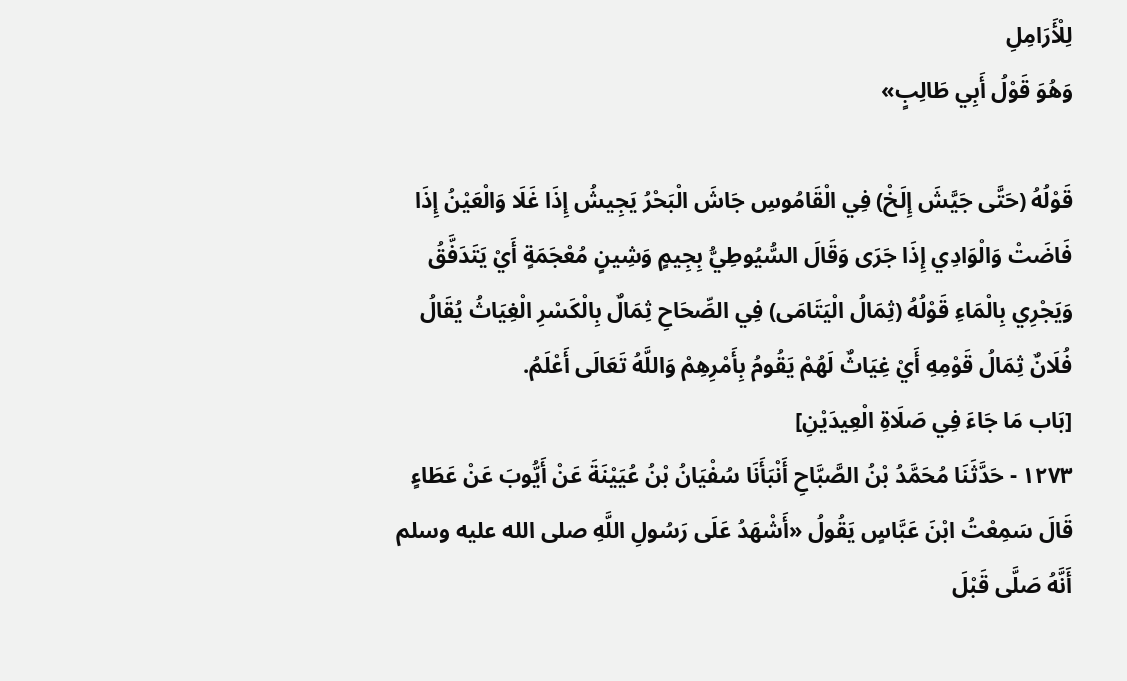لِلْأَرَامِلِ
وَهُوَ قَوْلُ أَبِي طَالِبٍ»

قَوْلُهُ (حَتَّى جَيَّشَ إِلَخْ) فِي الْقَامُوسِ جَاشَ الْبَحْرُ يَجِيشُ إِذَا غَلَا وَالْعَيْنُ إِذَا فَاضَتْ وَالْوَادِي إِذَا جَرَى وَقَالَ السُّيُوطِيُّ بِجِيمٍ وَشِينٍ مُعْجَمَةٍ أَيْ يَتَدَفَّقُ وَيَجْرِي بِالْمَاءِ قَوْلُهُ (ثِمَالُ الْيَتَامَى) فِي الصِّحَاحِ ثِمَالٌ بِالْكَسْرِ الْغِيَاثُ يُقَالُ فُلَانٌ ثِمَالُ قَوْمِهِ أَيْ غِيَاثٌ لَهُمْ يَقُومُ بِأَمْرِهِمْ وَاللَّهُ تَعَالَى أَعْلَمُ.
[بَاب مَا جَاءَ فِي صَلَاةِ الْعِيدَيْنِ]
١٢٧٣ - حَدَّثَنَا مُحَمَّدُ بْنُ الصَّبَّاحِ أَنْبَأَنَا سُفْيَانُ بْنُ عُيَيْنَةَ عَنْ أَيُّوبَ عَنْ عَطَاءٍ قَالَ سَمِعْتُ ابْنَ عَبَّاسٍ يَقُولُ «أَشْهَدُ عَلَى رَسُولِ اللَّهِ صلى الله عليه وسلم أَنَّهُ صَلَّى قَبْلَ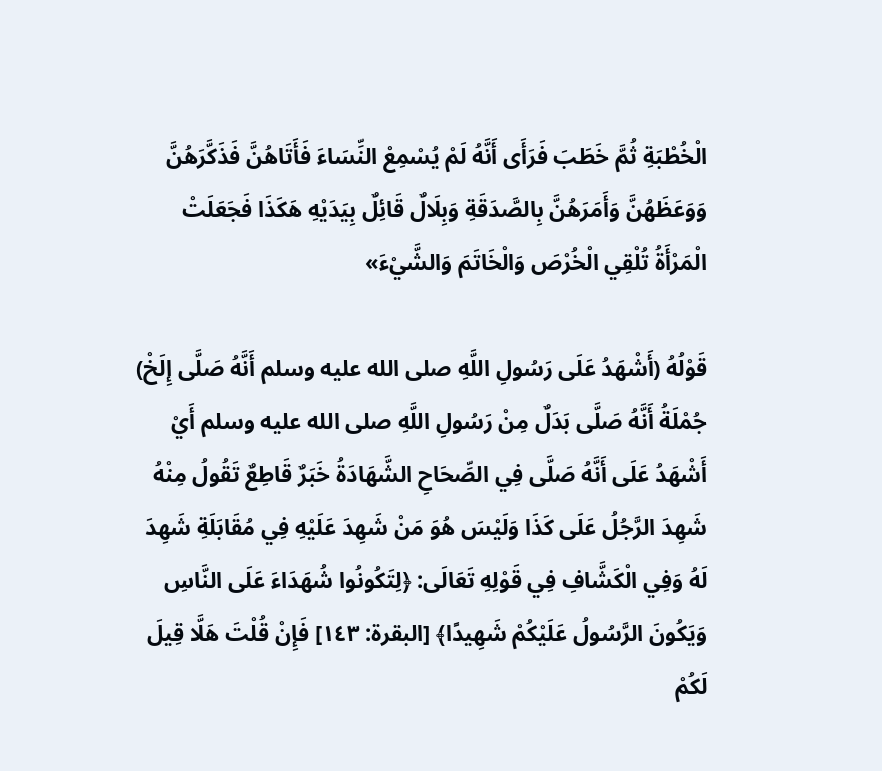الْخُطْبَةِ ثُمَّ خَطَبَ فَرَأَى أَنَّهُ لَمْ يُسْمِعْ النِّسَاءَ فَأَتَاهُنَّ فَذَكَّرَهُنَّ وَوَعَظَهُنَّ وَأَمَرَهُنَّ بِالصَّدَقَةِ وَبِلَالٌ قَائِلٌ بِيَدَيْهِ هَكَذَا فَجَعَلَتْ الْمَرْأَةُ تُلْقِي الْخُرْصَ وَالْخَاتَمَ وَالشَّيْءَ»

قَوْلُهُ (أَشْهَدُ عَلَى رَسُولِ اللَّهِ صلى الله عليه وسلم أَنَّهُ صَلَّى إِلَخْ) جُمْلَةُ أَنَّهُ صَلَّى بَدَلٌ مِنْ رَسُولِ اللَّهِ صلى الله عليه وسلم أَيْ أَشْهَدُ عَلَى أَنَّهُ صَلَّى فِي الصِّحَاحِ الشَّهَادَةُ خَبَرٌ قَاطِعٌ تَقُولُ مِنْهُ شَهِدَ الرَّجُلُ عَلَى كَذَا وَلَيْسَ هُوَ مَنْ شَهِدَ عَلَيْهِ فِي مُقَابَلَةِ شَهِدَ لَهُ وَفِي الْكَشَّافِ فِي قَوْلِهِ تَعَالَى: ﴿لِتَكُونُوا شُهَدَاءَ عَلَى النَّاسِ وَيَكُونَ الرَّسُولُ عَلَيْكُمْ شَهِيدًا﴾ [البقرة: ١٤٣] فَإِنْ قُلْتَ هَلَّا قِيلَ لَكُمْ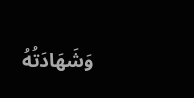وَشَهَادَتُهُ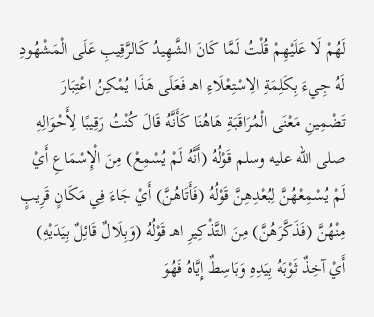لَهُمْ لَا عَلَيْهِمْ قُلْتُ لَمَّا كَانَ الشَّهِيدُ كَالرَّقِيبِ عَلَى الْمَشْهُودِ لَهُ جِيءَ بِكَلِمَةِ الِاسْتِعْلَاءِ اهـ فَعَلَى هَذَا يُمْكِنُ اعْتِبَارَ تَضْمِينِ مَعْنَى الْمُرَاقَبَةِ هَاهُنَا كَأَنَّهُ قَالَ كُنْتُ رَقِيبًا لِأَحْوَالِهِ صلى الله عليه وسلم قَوْلُهُ (أَنَّهُ لَمْ يُسْمِعْ) مِنَ الْإِسْمَاعِ أَيْ لَمْ يُسْمِعْهُنَّ لِبُعْدِهِنَّ قَوْلُهُ (فَأَتَاهُنَّ) أَيْ جَاءَ فِي مَكَانٍ قَرِيبٍ مِنْهُنَّ (فَذَكَّرَهُنَّ) مِنَ التَّذْكِيرِ اهـ قَوْلُهُ (وَبِلَالٌ قَائِلٌ بِيَدَيْهِ) أَيْ آخِذٌ ثَوْبَهُ بِيَدِهِ وَبَاسِطٌ إِيَّاهُ فَهُوَ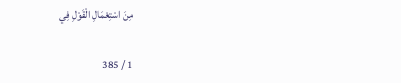مِنَ اسْتِعْمَالِ الْقَوْلِ فِي

1 / 385